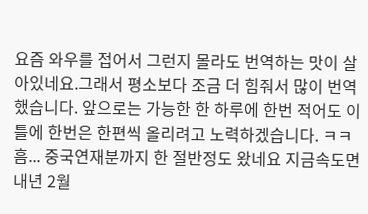요즘 와우를 접어서 그런지 몰라도 번역하는 맛이 살아있네요.그래서 평소보다 조금 더 힘줘서 많이 번역했습니다. 앞으로는 가능한 한 하루에 한번 적어도 이틀에 한번은 한편씩 올리려고 노력하겠습니다. ㅋㅋ
흠... 중국연재분까지 한 절반정도 왔네요 지금속도면 내년 2월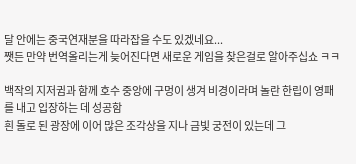달 안에는 중국연재분을 따라잡을 수도 있겠네요...
쨋든 만약 번역올리는게 늦어진다면 새로운 게임을 찾은걸로 알아주십쇼 ㅋㅋ

백작의 지저귐과 함께 호수 중앙에 구멍이 생겨 비경이라며 놀란 한립이 영패를 내고 입장하는 데 성공함
흰 돌로 된 광장에 이어 많은 조각상을 지나 금빛 궁전이 있는데 그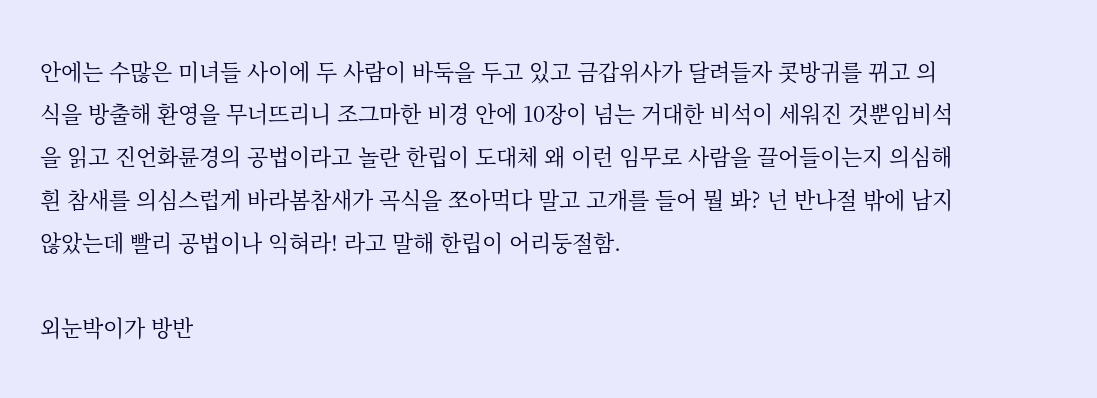안에는 수많은 미녀들 사이에 두 사람이 바둑을 두고 있고 금갑위사가 달려들자 콧방귀를 뀌고 의식을 방출해 환영을 무너뜨리니 조그마한 비경 안에 10장이 넘는 거대한 비석이 세워진 것뿐임비석을 읽고 진언화륜경의 공법이라고 놀란 한립이 도대체 왜 이런 임무로 사람을 끌어들이는지 의심해 흰 참새를 의심스럽게 바라봄참새가 곡식을 쪼아먹다 말고 고개를 들어 뭘 봐? 넌 반나절 밖에 남지 않았는데 빨리 공법이나 익혀라! 라고 말해 한립이 어리둥절함.

외눈박이가 방반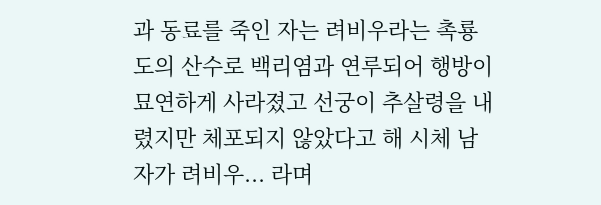과 동료를 죽인 자는 려비우라는 촉룡도의 산수로 백리염과 연루되어 행방이 묘연하게 사라졌고 선궁이 추살령을 내렸지만 체포되지 않았다고 해 시체 남자가 려비우... 라며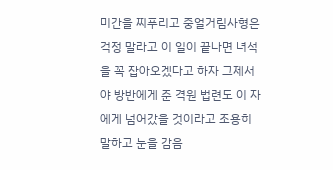미간을 찌푸리고 중얼거림사형은 걱정 말라고 이 일이 끝나면 녀석을 꼭 잡아오겠다고 하자 그제서야 방반에게 준 격원 법련도 이 자에게 넘어갔을 것이라고 조용히 말하고 눈을 감음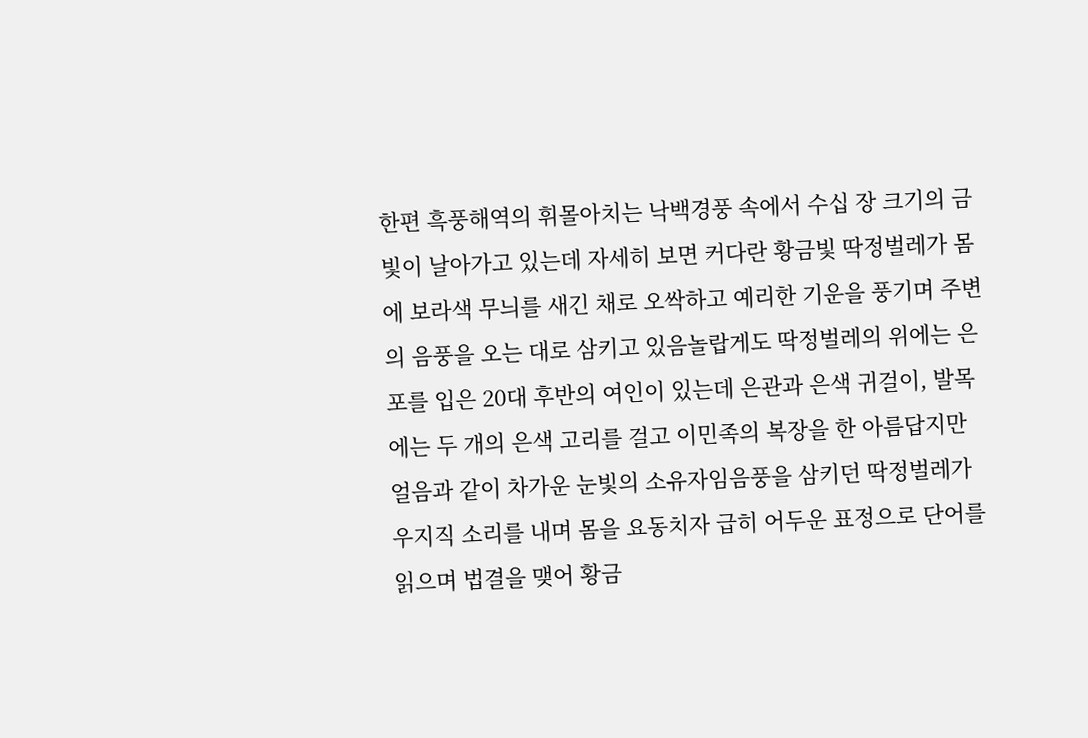한편 흑풍해역의 휘몰아치는 낙백경풍 속에서 수십 장 크기의 금빛이 날아가고 있는데 자세히 보면 커다란 황금빛 딱정벌레가 몸에 보라색 무늬를 새긴 채로 오싹하고 예리한 기운을 풍기며 주변의 음풍을 오는 대로 삼키고 있음놀랍게도 딱정벌레의 위에는 은포를 입은 20대 후반의 여인이 있는데 은관과 은색 귀걸이, 발목에는 두 개의 은색 고리를 걸고 이민족의 복장을 한 아름답지만 얼음과 같이 차가운 눈빛의 소유자임음풍을 삼키던 딱정벌레가 우지직 소리를 내며 몸을 요동치자 급히 어두운 표정으로 단어를 읽으며 법결을 맺어 황금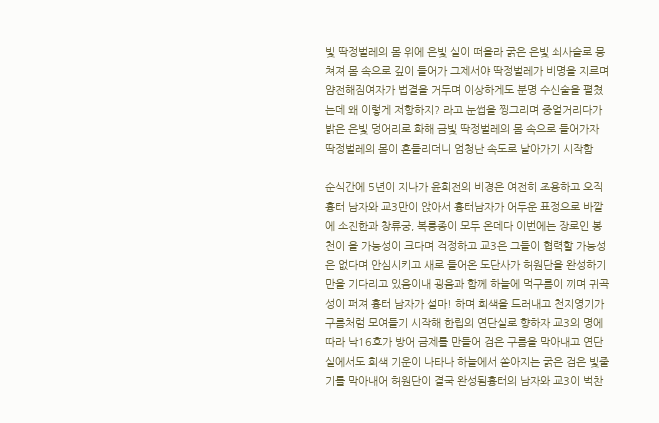빛 딱정벌레의 몸 위에 은빛 실이 떠올라 굵은 은빛 쇠사슬로 뭉쳐져 몸 속으로 깊이 들어가 그제서야 딱정벌레가 비명을 지르며 얌전해짐여자가 법결을 거두며 이상하게도 분명 수신술을 펼쳤는데 왜 이렇게 저항하지? 라고 눈썹을 찡그리며 중얼거리다가 밝은 은빛 덩어리로 화해 금빛 딱정벌레의 몸 속으로 들어가자 딱정벌레의 몸이 흔들리더니 엄청난 속도로 날아가기 시작함

순식간에 5년이 지나가 윤회전의 비경은 여전히 조용하고 오직 흉터 남자와 교3만이 앉아서 흉터남자가 어두운 표정으로 바깥에 소진한과 창류궁, 복릉종이 모두 온데다 이번에는 장로인 봉천이 올 가능성이 크다며 걱정하고 교3은 그들이 협력할 가능성은 없다며 안심시키고 새로 들어온 도단사가 허원단을 완성하기만을 기다리고 있음이내 굉음과 함께 하늘에 먹구름이 끼며 귀곡성이 퍼져 흉터 남자가 설마! 하며 희색을 드러내고 천지영기가 구름처럼 모여들기 시작해 한립의 연단실로 향하자 교3의 명에 따라 낙16호가 방어 금제를 만들어 검은 구름을 막아내고 연단실에서도 회색 기운이 나타나 하늘에서 쏟아지는 굵은 검은 빛줄기를 막아내어 허원단이 결국 완성됨흉터의 남자와 교3이 벅찬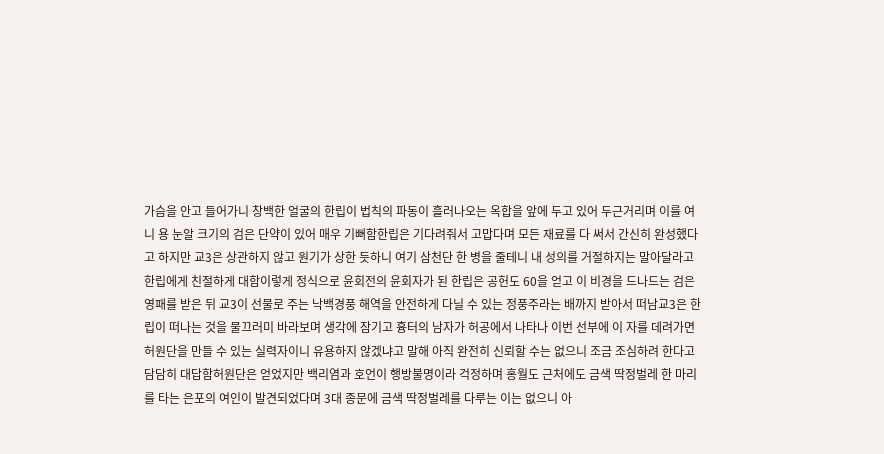가슴을 안고 들어가니 창백한 얼굴의 한립이 법칙의 파동이 흘러나오는 옥합을 앞에 두고 있어 두근거리며 이를 여니 용 눈알 크기의 검은 단약이 있어 매우 기뻐함한립은 기다려줘서 고맙다며 모든 재료를 다 써서 간신히 완성했다고 하지만 교3은 상관하지 않고 원기가 상한 듯하니 여기 삼천단 한 병을 줄테니 내 성의를 거절하지는 말아달라고 한립에게 친절하게 대함이렇게 정식으로 윤회전의 윤회자가 된 한립은 공헌도 60을 얻고 이 비경을 드나드는 검은 영패를 받은 뒤 교3이 선물로 주는 낙백경풍 해역을 안전하게 다닐 수 있는 정풍주라는 배까지 받아서 떠남교3은 한립이 떠나는 것을 물끄러미 바라보며 생각에 잠기고 흉터의 남자가 허공에서 나타나 이번 선부에 이 자를 데려가면 허원단을 만들 수 있는 실력자이니 유용하지 않겠냐고 말해 아직 완전히 신뢰할 수는 없으니 조금 조심하려 한다고 담담히 대답함허원단은 얻었지만 백리염과 호언이 행방불명이라 걱정하며 홍월도 근처에도 금색 딱정벌레 한 마리를 타는 은포의 여인이 발견되었다며 3대 종문에 금색 딱정벌레를 다루는 이는 없으니 아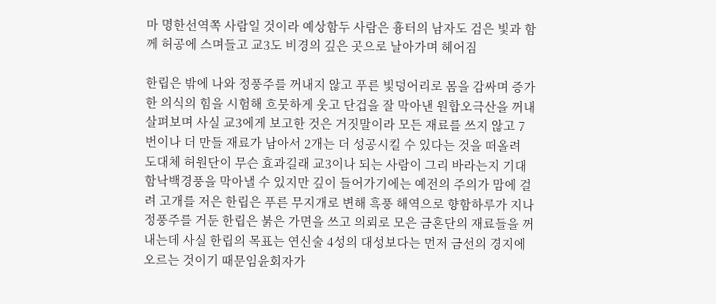마 명한선역쪽 사람일 것이라 예상함두 사람은 흉터의 남자도 검은 빛과 함께 허공에 스며들고 교3도 비경의 깊은 곳으로 날아가며 헤어짐

한립은 밖에 나와 정풍주를 꺼내지 않고 푸른 빛덩어리로 몸을 감싸며 증가한 의식의 힘을 시험해 흐뭇하게 웃고 단겁을 잘 막아낸 원합오극산을 꺼내 살펴보며 사실 교3에게 보고한 것은 거짓말이라 모든 재료를 쓰지 않고 7번이나 더 만들 재료가 남아서 2개는 더 성공시킬 수 있다는 것을 떠올려 도대체 허원단이 무슨 효과길래 교3이나 되는 사람이 그리 바라는지 기대함낙백경풍을 막아낼 수 있지만 깊이 들어가기에는 예전의 주의가 맘에 걸려 고개를 저은 한립은 푸른 무지개로 변해 흑풍 해역으로 향함하루가 지나 정풍주를 거둔 한립은 붉은 가면을 쓰고 의뢰로 모은 금혼단의 재료들을 꺼내는데 사실 한립의 목표는 연신술 4성의 대성보다는 먼저 금선의 경지에 오르는 것이기 때문임윤회자가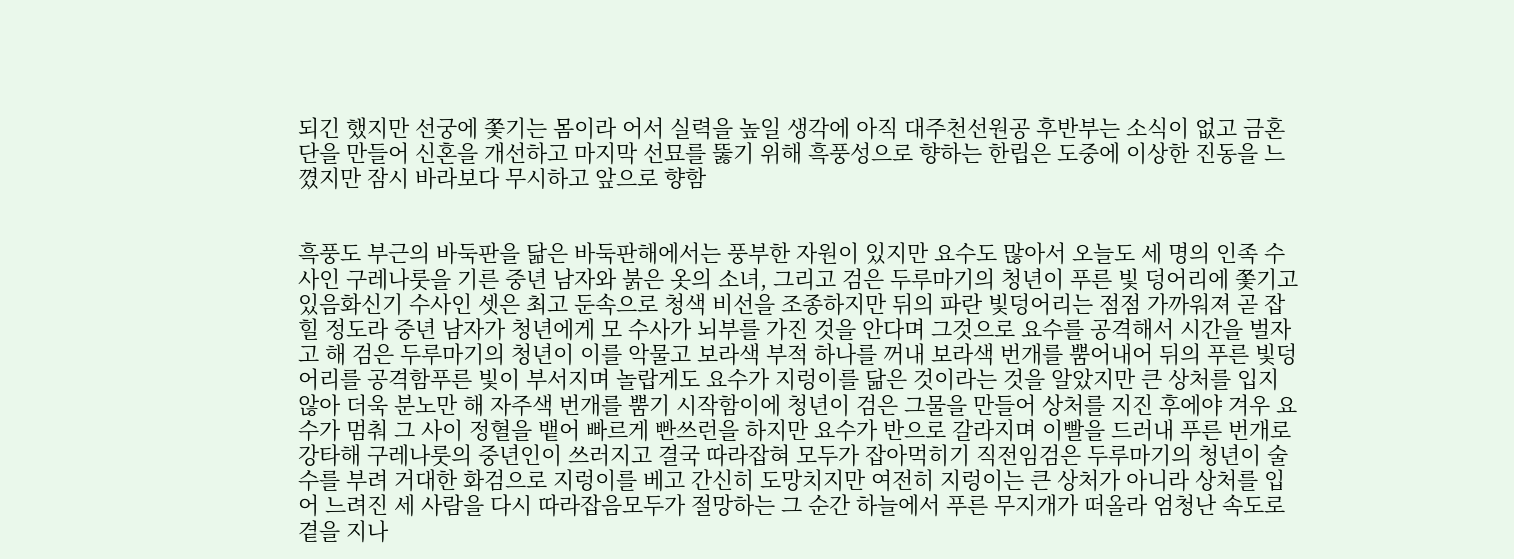되긴 했지만 선궁에 쫓기는 몸이라 어서 실력을 높일 생각에 아직 대주천선원공 후반부는 소식이 없고 금혼단을 만들어 신혼을 개선하고 마지막 선묘를 뚫기 위해 흑풍성으로 향하는 한립은 도중에 이상한 진동을 느꼈지만 잠시 바라보다 무시하고 앞으로 향함


흑풍도 부근의 바둑판을 닮은 바둑판해에서는 풍부한 자원이 있지만 요수도 많아서 오늘도 세 명의 인족 수사인 구레나룻을 기른 중년 남자와 붉은 옷의 소녀, 그리고 검은 두루마기의 청년이 푸른 빛 덩어리에 쫓기고 있음화신기 수사인 셋은 최고 둔속으로 청색 비선을 조종하지만 뒤의 파란 빛덩어리는 점점 가까워져 곧 잡힐 정도라 중년 남자가 청년에게 모 수사가 뇌부를 가진 것을 안다며 그것으로 요수를 공격해서 시간을 벌자고 해 검은 두루마기의 청년이 이를 악물고 보라색 부적 하나를 꺼내 보라색 번개를 뿜어내어 뒤의 푸른 빛덩어리를 공격함푸른 빛이 부서지며 놀랍게도 요수가 지렁이를 닮은 것이라는 것을 알았지만 큰 상처를 입지 않아 더욱 분노만 해 자주색 번개를 뿜기 시작함이에 청년이 검은 그물을 만들어 상처를 지진 후에야 겨우 요수가 멈춰 그 사이 정혈을 뱉어 빠르게 빤쓰런을 하지만 요수가 반으로 갈라지며 이빨을 드러내 푸른 번개로 강타해 구레나룻의 중년인이 쓰러지고 결국 따라잡혀 모두가 잡아먹히기 직전임검은 두루마기의 청년이 술수를 부려 거대한 화검으로 지렁이를 베고 간신히 도망치지만 여전히 지렁이는 큰 상처가 아니라 상처를 입어 느려진 세 사람을 다시 따라잡음모두가 절망하는 그 순간 하늘에서 푸른 무지개가 떠올라 엄청난 속도로 곁을 지나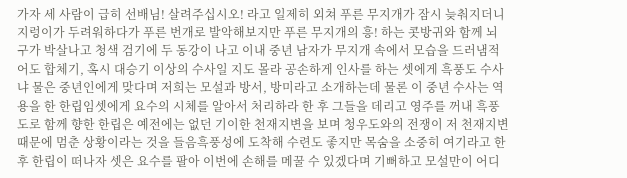가자 세 사람이 급히 선배님! 살려주십시오! 라고 일제히 외쳐 푸른 무지개가 잠시 늦춰지더니 지렁이가 두려워하다가 푸른 번개로 발악해보지만 푸른 무지개의 흥! 하는 콧방귀와 함께 뇌구가 박살나고 청색 검기에 두 동강이 나고 이내 중년 남자가 무지개 속에서 모습을 드러냄적어도 합체기, 혹시 대승기 이상의 수사일 지도 몰라 공손하게 인사를 하는 셋에게 흑풍도 수사냐 물은 중년인에게 맞다며 저희는 모설과 방서, 방미라고 소개하는데 물론 이 중년 수사는 역용을 한 한립임셋에게 요수의 시체를 알아서 처리하라 한 후 그들을 데리고 영주를 꺼내 흑풍도로 함께 향한 한립은 예전에는 없던 기이한 천재지변을 보며 청우도와의 전쟁이 저 천재지변 때문에 멈춘 상황이라는 것을 들음흑풍성에 도착해 수련도 좋지만 목숨을 소중히 여기라고 한 후 한립이 떠나자 셋은 요수를 팔아 이번에 손해를 메꿀 수 있겠다며 기뻐하고 모설만이 어디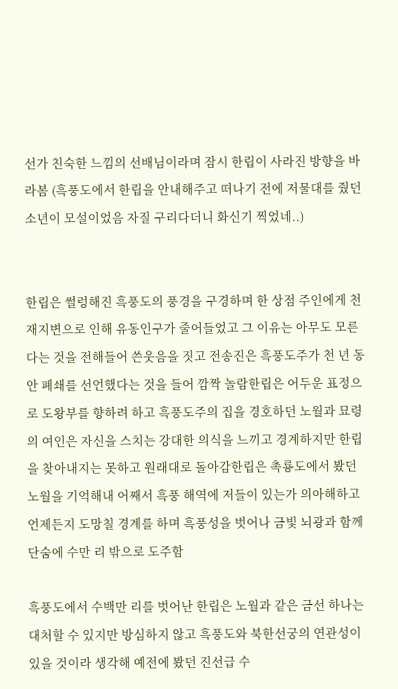선가 친숙한 느낌의 선배님이라며 잠시 한립이 사라진 방향을 바라봄 (흑풍도에서 한립을 안내해주고 떠나기 전에 저물대를 줬던 소년이 모설이었음 자질 구리다더니 화신기 찍었네..)


한립은 썰렁해진 흑풍도의 풍경을 구경하며 한 상점 주인에게 천재지변으로 인해 유동인구가 줄어들었고 그 이유는 아무도 모른다는 것을 전해들어 쓴웃음을 짓고 전송진은 흑풍도주가 천 년 동안 폐쇄를 선언했다는 것을 들어 깜짝 놀람한립은 어두운 표정으로 도왕부를 향하려 하고 흑풍도주의 집을 경호하던 노월과 묘령의 여인은 자신을 스치는 강대한 의식을 느끼고 경계하지만 한립을 찾아내지는 못하고 원래대로 돌아감한립은 촉룡도에서 봤던 노월을 기억해내 어째서 흑풍 해역에 저들이 있는가 의아해하고 언제든지 도망칠 경계를 하며 흑풍성을 벗어나 금빛 뇌광과 함께 단숨에 수만 리 밖으로 도주함

흑풍도에서 수백만 리를 벗어난 한립은 노월과 같은 금선 하나는 대처할 수 있지만 방심하지 않고 흑풍도와 북한선궁의 연관성이 있을 것이라 생각해 예전에 봤던 진선급 수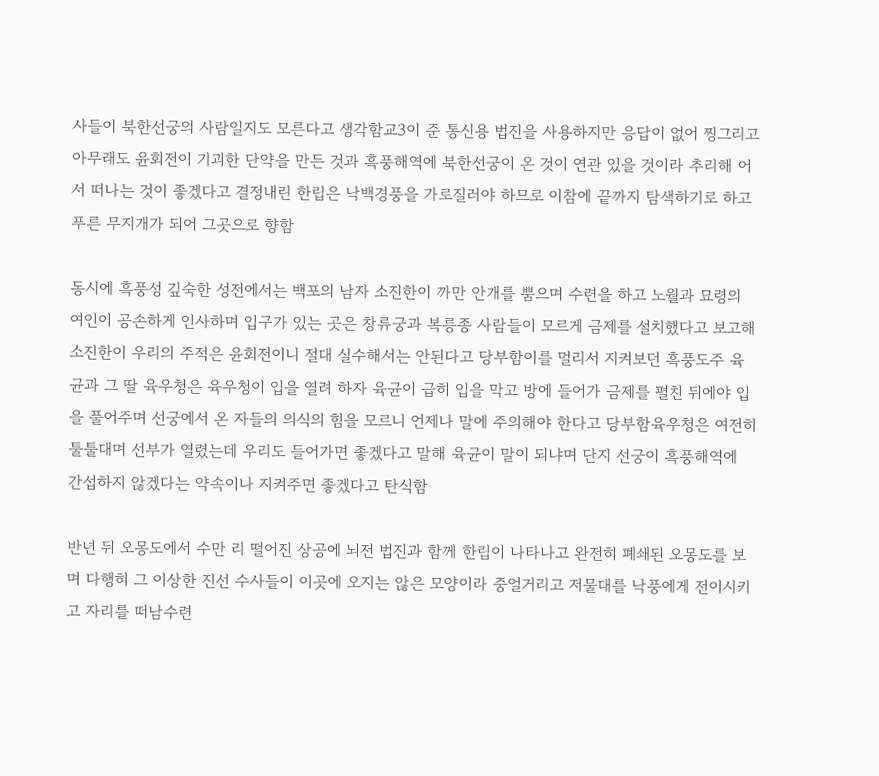사들이 북한선궁의 사람일지도 모른다고 생각함교3이 준 통신용 법진을 사용하지만 응답이 없어 찡그리고 아무래도 윤회전이 기괴한 단약을 만든 것과 흑풍해역에 북한선궁이 온 것이 연관 있을 것이라 추리해 어서 떠나는 것이 좋겠다고 결정내린 한립은 낙백경풍을 가로질러야 하므로 이참에 끝까지 탐색하기로 하고 푸른 무지개가 되어 그곳으로 향함

동시에 흑풍성 깊숙한 성전에서는 백포의 남자 소진한이 까만 안개를 뿜으며 수련을 하고 노월과 묘령의 여인이 공손하게 인사하며 입구가 있는 곳은 창류궁과 복릉종 사람들이 모르게 금제를 설치했다고 보고해 소진한이 우리의 주적은 윤회전이니 절대 실수해서는 안된다고 당부함이를 멀리서 지켜보던 흑풍도주 육균과 그 딸 육우청은 육우청이 입을 열려 하자 육균이 급히 입을 막고 방에 들어가 금제를 펼친 뒤에야 입을 풀어주며 선궁에서 온 자들의 의식의 힘을 모르니 언제나 말에 주의해야 한다고 당부함육우청은 여전히 툴툴대며 선부가 열렸는데 우리도 들어가면 좋겠다고 말해 육균이 말이 되냐며 단지 선궁이 흑풍해역에 간섭하지 않겠다는 약속이나 지켜주면 좋겠다고 탄식함

반년 뒤 오몽도에서 수만 리 떨어진 상공에 뇌전 법진과 함께 한립이 나타나고 완전히 폐쇄된 오몽도를 보며 다행히 그 이상한 진선 수사들이 이곳에 오지는 않은 모양이라 중얼거리고 저물대를 낙풍에게 전이시키고 자리를 떠남수련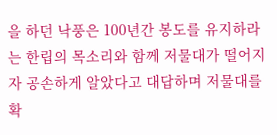을 하던 낙풍은 100년간 봉도를 유지하라는 한립의 목소리와 함께 저물대가 떨어지자 공손하게 알았다고 대답하며 저물대를 확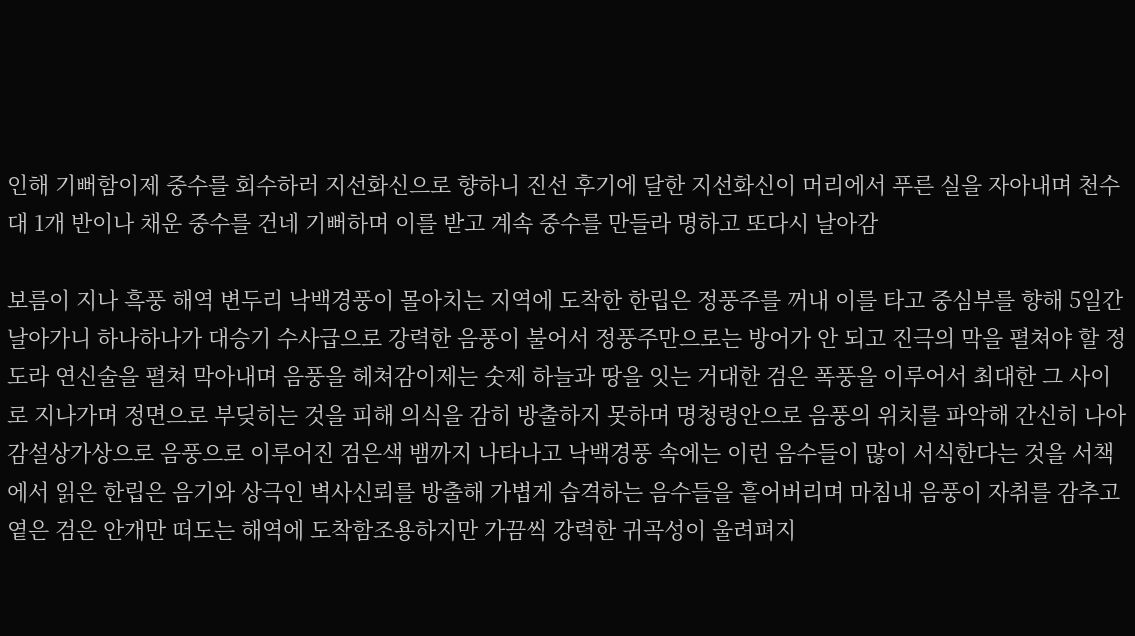인해 기뻐함이제 중수를 회수하러 지선화신으로 향하니 진선 후기에 달한 지선화신이 머리에서 푸른 실을 자아내며 천수대 1개 반이나 채운 중수를 건네 기뻐하며 이를 받고 계속 중수를 만들라 명하고 또다시 날아감

보름이 지나 흑풍 해역 변두리 낙백경풍이 몰아치는 지역에 도착한 한립은 정풍주를 꺼내 이를 타고 중심부를 향해 5일간 날아가니 하나하나가 대승기 수사급으로 강력한 음풍이 불어서 정풍주만으로는 방어가 안 되고 진극의 막을 펼쳐야 할 정도라 연신술을 펼쳐 막아내며 음풍을 헤쳐감이제는 숫제 하늘과 땅을 잇는 거대한 검은 폭풍을 이루어서 최대한 그 사이로 지나가며 정면으로 부딪히는 것을 피해 의식을 감히 방출하지 못하며 명청령안으로 음풍의 위치를 파악해 간신히 나아감설상가상으로 음풍으로 이루어진 검은색 뱀까지 나타나고 낙백경풍 속에는 이런 음수들이 많이 서식한다는 것을 서책에서 읽은 한립은 음기와 상극인 벽사신뢰를 방출해 가볍게 습격하는 음수들을 흩어버리며 마침내 음풍이 자취를 감추고 옅은 검은 안개만 떠도는 해역에 도착함조용하지만 가끔씩 강력한 귀곡성이 울려펴지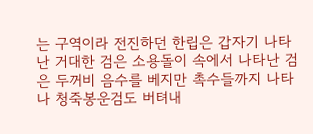는 구역이라 전진하던 한립은 갑자기 나타난 거대한 검은 소용돌이 속에서 나타난 검은 두꺼비 음수를 베지만 촉수들까지 나타나 청죽봉운검도 버텨내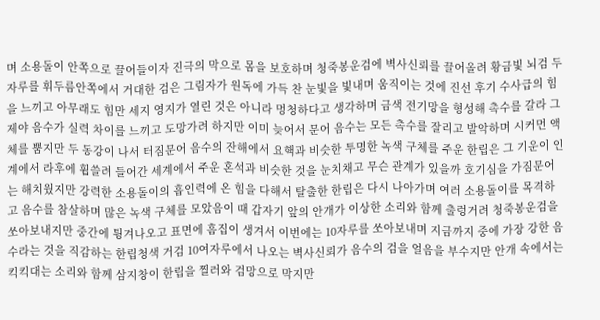며 소용돌이 안쪽으로 끌어들이자 진극의 막으로 몸을 보호하며 청죽봉운검에 벽사신뢰를 끌어올려 황금빛 뇌검 두 자루를 휘두름안쪽에서 거대한 검은 그림자가 원독에 가득 찬 눈빛을 빛내며 움직이는 것에 진선 후기 수사급의 힘을 느끼고 아무래도 힘만 세지 영지가 열린 것은 아니라 멍청하다고 생각하며 금색 전기망을 형성해 촉수를 갈라 그제야 음수가 실력 차이를 느끼고 도망가려 하지만 이미 늦어서 문어 음수는 모든 촉수를 잘리고 발악하며 시커먼 액체를 뿜지만 두 동강이 나서 터짐문어 음수의 잔해에서 요핵과 비슷한 투명한 녹색 구체를 주운 한립은 그 기운이 인계에서 라후에 휩쓸려 들어간 세계에서 주운 혼석과 비슷한 것을 눈치채고 무슨 관계가 있을까 호기심을 가짐문어는 해치웠지만 강력한 소용돌이의 흡인력에 온 힘을 다해서 탈출한 한립은 다시 나아가며 여러 소용돌이를 목격하고 음수를 참살하며 많은 녹색 구체를 모았음이 때 갑자기 앞의 안개가 이상한 소리와 함께 출렁거려 청죽봉운검을 쏘아보내지만 중간에 튕겨나오고 표면에 흠집이 생겨서 이번에는 10자루를 쏘아보내며 지금까지 중에 가장 강한 음수라는 것을 직감하는 한립청색 거검 10여자루에서 나오는 벽사신뢰가 음수의 검을 얼음을 부수지만 안개 속에서는 킥킥대는 소리와 함께 삼지창이 한립을 찔러와 검망으로 막지만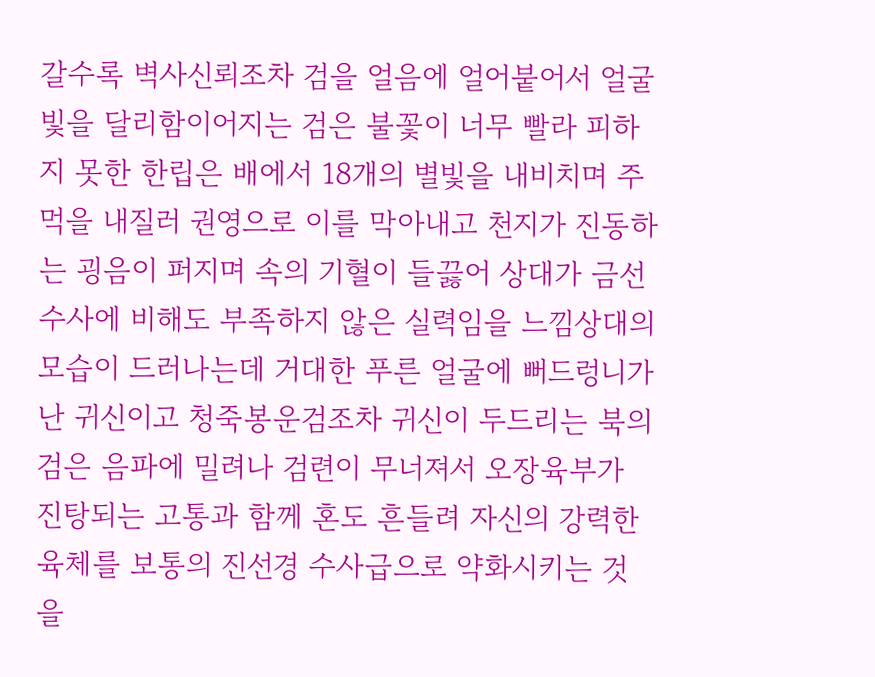갈수록 벽사신뢰조차 검을 얼음에 얼어붙어서 얼굴빛을 달리함이어지는 검은 불꽃이 너무 빨라 피하지 못한 한립은 배에서 18개의 별빛을 내비치며 주먹을 내질러 권영으로 이를 막아내고 천지가 진동하는 굉음이 퍼지며 속의 기혈이 들끓어 상대가 금선 수사에 비해도 부족하지 않은 실력임을 느낌상대의 모습이 드러나는데 거대한 푸른 얼굴에 뻐드렁니가 난 귀신이고 청죽봉운검조차 귀신이 두드리는 북의 검은 음파에 밀려나 검련이 무너져서 오장육부가 진탕되는 고통과 함께 혼도 흔들려 자신의 강력한 육체를 보통의 진선경 수사급으로 약화시키는 것을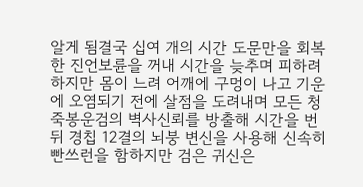알게 됨결국 십여 개의 시간 도문만을 회복한 진언보륜을 꺼내 시간을 늦추며 피하려 하지만 몸이 느려 어깨에 구멍이 나고 기운에 오염되기 전에 살점을 도려내며 모든 청죽봉운검의 벽사신뢰를 방출해 시간을 번 뒤 경칩 12결의 뇌붕 변신을 사용해 신속히 빤쓰런을 함하지만 검은 귀신은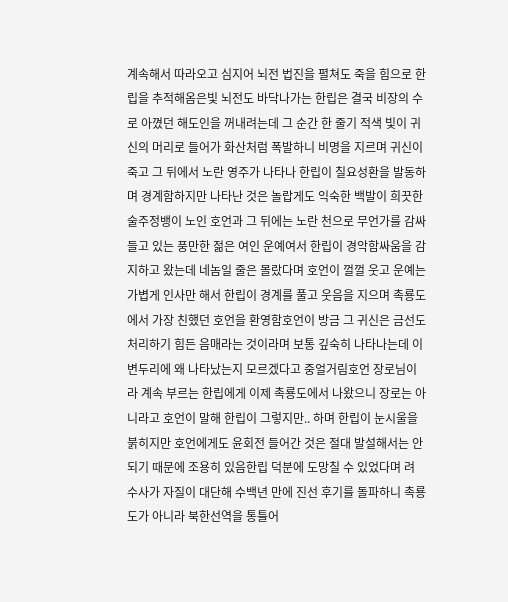계속해서 따라오고 심지어 뇌전 법진을 펼쳐도 죽을 힘으로 한립을 추적해옴은빛 뇌전도 바닥나가는 한립은 결국 비장의 수로 아꼈던 해도인을 꺼내려는데 그 순간 한 줄기 적색 빛이 귀신의 머리로 들어가 화산처럼 폭발하니 비명을 지르며 귀신이 죽고 그 뒤에서 노란 영주가 나타나 한립이 칠요성환을 발동하며 경계함하지만 나타난 것은 놀랍게도 익숙한 백발이 희끗한 술주정뱅이 노인 호언과 그 뒤에는 노란 천으로 무언가를 감싸들고 있는 풍만한 젊은 여인 운예여서 한립이 경악함싸움을 감지하고 왔는데 네놈일 줄은 몰랐다며 호언이 껄껄 웃고 운예는 가볍게 인사만 해서 한립이 경계를 풀고 웃음을 지으며 촉룡도에서 가장 친했던 호언을 환영함호언이 방금 그 귀신은 금선도 처리하기 힘든 음매라는 것이라며 보통 깊숙히 나타나는데 이 변두리에 왜 나타났는지 모르겠다고 중얼거림호언 장로님이라 계속 부르는 한립에게 이제 촉룡도에서 나왔으니 장로는 아니라고 호언이 말해 한립이 그렇지만.. 하며 한립이 눈시울을 붉히지만 호언에게도 윤회전 들어간 것은 절대 발설해서는 안되기 때문에 조용히 있음한립 덕분에 도망칠 수 있었다며 려 수사가 자질이 대단해 수백년 만에 진선 후기를 돌파하니 촉룡도가 아니라 북한선역을 통틀어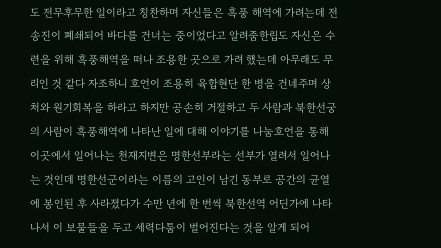도 전무후무한 일이라고 칭찬하며 자신들은 흑풍 해역에 가려는데 전송진이 폐쇄되어 바다를 건너는 중이었다고 알려줌한립도 자신은 수련을 위해 흑풍해역을 떠나 조용한 곳으로 가려 했는데 아무래도 무리인 것 같다 자조하니 호언이 조용히 육합현단 한 병을 건네주며 상처와 원기회복을 하라고 하지만 공손히 거절하고 두 사람과 북한선궁의 사람이 흑풍해역에 나타난 일에 대해 이야기를 나눔호언을 통해 이곳에서 일어나는 천재지변은 명한선부라는 선부가 열려서 일어나는 것인데 명한선군이라는 이름의 고인이 남긴 동부로 공간의 균열에 봉인된 후 사라졌다가 수만 년에 한 번씩 북한선역 어딘가에 나타나서 이 보물들을 두고 세력다툼이 벌어진다는 것을 알게 되어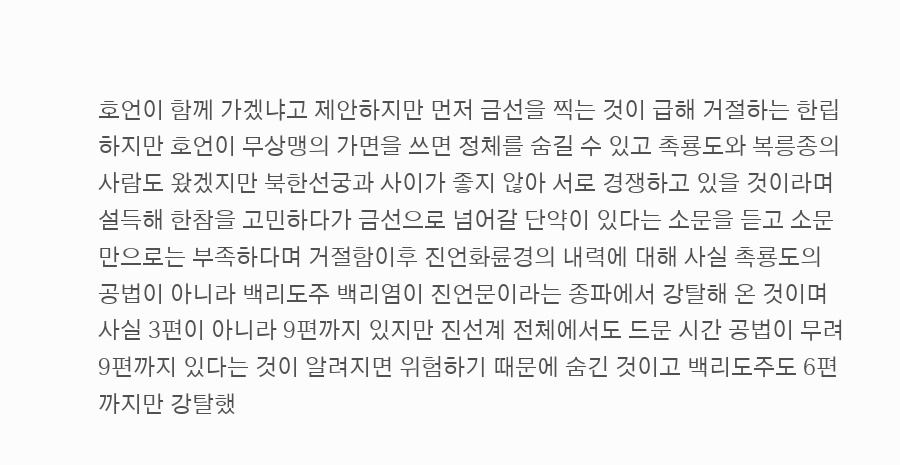호언이 함께 가겠냐고 제안하지만 먼저 금선을 찍는 것이 급해 거절하는 한립하지만 호언이 무상맹의 가면을 쓰면 정체를 숨길 수 있고 촉룡도와 복릉종의 사람도 왔겠지만 북한선궁과 사이가 좋지 않아 서로 경쟁하고 있을 것이라며 설득해 한참을 고민하다가 금선으로 넘어갈 단약이 있다는 소문을 듣고 소문만으로는 부족하다며 거절함이후 진언화륜경의 내력에 대해 사실 촉룡도의 공법이 아니라 백리도주 백리염이 진언문이라는 종파에서 강탈해 온 것이며 사실 3편이 아니라 9편까지 있지만 진선계 전체에서도 드문 시간 공법이 무려 9편까지 있다는 것이 알려지면 위험하기 때문에 숨긴 것이고 백리도주도 6편까지만 강탈했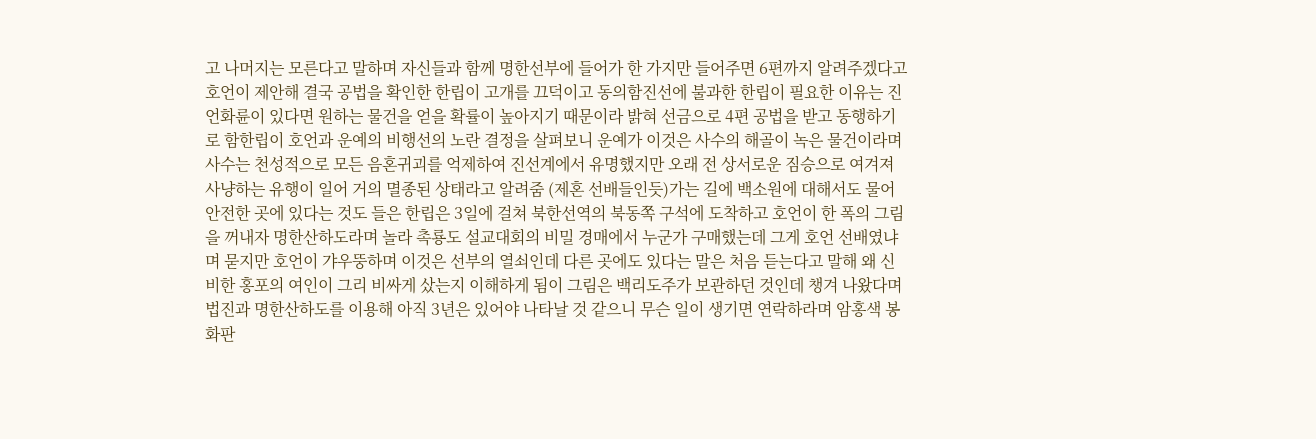고 나머지는 모른다고 말하며 자신들과 함께 명한선부에 들어가 한 가지만 들어주면 6편까지 알려주겠다고 호언이 제안해 결국 공법을 확인한 한립이 고개를 끄덕이고 동의함진선에 불과한 한립이 필요한 이유는 진언화륜이 있다면 원하는 물건을 얻을 확률이 높아지기 때문이라 밝혀 선금으로 4편 공법을 받고 동행하기로 함한립이 호언과 운예의 비행선의 노란 결정을 살펴보니 운예가 이것은 사수의 해골이 녹은 물건이라며 사수는 천성적으로 모든 음혼귀괴를 억제하여 진선계에서 유명했지만 오래 전 상서로운 짐승으로 여겨져 사냥하는 유행이 일어 거의 멸종된 상태라고 알려줌 (제혼 선배들인듯)가는 길에 백소원에 대해서도 물어 안전한 곳에 있다는 것도 들은 한립은 3일에 걸쳐 북한선역의 북동쪽 구석에 도착하고 호언이 한 폭의 그림을 꺼내자 명한산하도라며 놀라 촉룡도 설교대회의 비밀 경매에서 누군가 구매했는데 그게 호언 선배였냐며 묻지만 호언이 갸우뚱하며 이것은 선부의 열쇠인데 다른 곳에도 있다는 말은 처음 듣는다고 말해 왜 신비한 홍포의 여인이 그리 비싸게 샀는지 이해하게 됨이 그림은 백리도주가 보관하던 것인데 챙겨 나왔다며 법진과 명한산하도를 이용해 아직 3년은 있어야 나타날 것 같으니 무슨 일이 생기면 연락하라며 암홍색 봉화판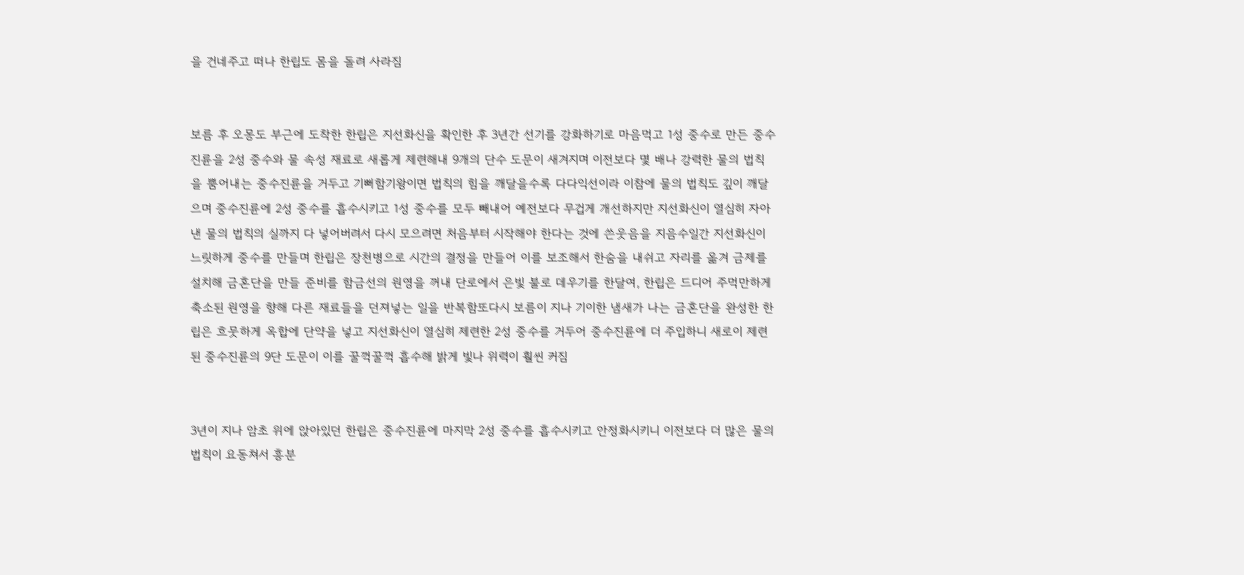을 건네주고 떠나 한립도 몸을 돌려 사라짐


보름 후 오몽도 부근에 도착한 한립은 지선화신을 확인한 후 3년간 선기를 강화하기로 마음먹고 1성 중수로 만든 중수진륜을 2성 중수와 물 속성 재료로 새롭게 제련해내 9개의 단수 도문이 새겨지며 이전보다 몇 배나 강력한 물의 법칙을 뿜어내는 중수진륜을 거두고 기뻐함기왕이면 법칙의 힘을 깨달을수록 다다익선이라 이참에 물의 법칙도 깊이 깨달으며 중수진륜에 2성 중수를 흡수시키고 1성 중수를 모두 빼내어 예전보다 무겁게 개선하지만 지선화신이 열심히 자아낸 물의 법칙의 실까지 다 넣어버려서 다시 모으려면 처음부터 시작해야 한다는 것에 쓴웃음을 지음수일간 지선화신이 느릿하게 중수를 만들며 한립은 장천병으로 시간의 결정을 만들어 이를 보조해서 한숨을 내쉬고 자리를 옮겨 금제를 설치해 금혼단을 만들 준비를 함금선의 원영을 꺼내 단로에서 은빛 불로 데우기를 한달여, 한립은 드디어 주먹만하게 축소된 원영을 향해 다른 재료들을 던져넣는 일을 반복함또다시 보름이 지나 기이한 냄새가 나는 금혼단을 완성한 한립은 흐뭇하게 옥합에 단약을 넣고 지선화신이 열심히 제련한 2성 중수를 거두어 중수진륜에 더 주입하니 새로이 제련된 중수진륜의 9단 도문이 이를 꿀꺽꿀꺽 흡수해 밝게 빛나 위력이 훨씬 커짐


3년이 지나 암초 위에 앉아있던 한립은 중수진륜에 마지막 2성 중수를 흡수시키고 안정화시키니 이전보다 더 많은 물의 법칙이 요동쳐서 흥분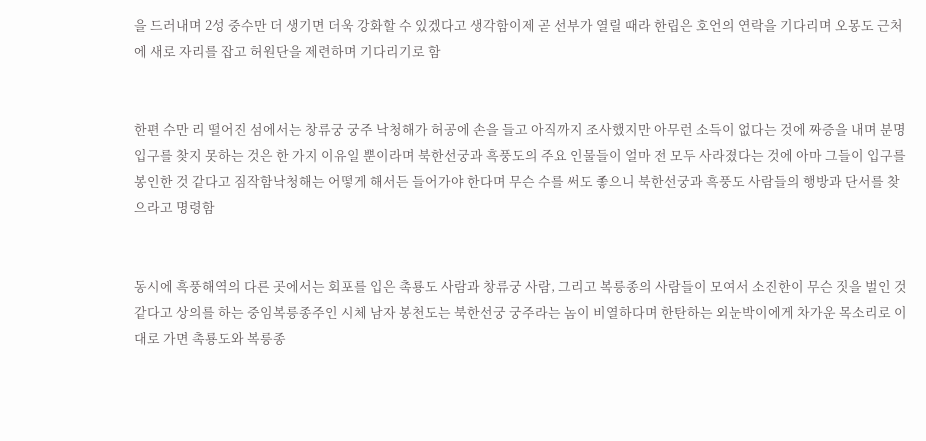을 드러내며 2성 중수만 더 생기면 더욱 강화할 수 있겠다고 생각함이제 곧 선부가 열릴 때라 한립은 호언의 연락을 기다리며 오몽도 근처에 새로 자리를 잡고 허원단을 제련하며 기다리기로 함


한편 수만 리 떨어진 섬에서는 창류궁 궁주 낙청해가 허공에 손을 들고 아직까지 조사했지만 아무런 소득이 없다는 것에 짜증을 내며 분명 입구를 찾지 못하는 것은 한 가지 이유일 뿐이라며 북한선궁과 흑풍도의 주요 인물들이 얼마 전 모두 사라졌다는 것에 아마 그들이 입구를 봉인한 것 같다고 짐작함낙청해는 어떻게 해서든 들어가야 한다며 무슨 수를 써도 좋으니 북한선궁과 흑풍도 사람들의 행방과 단서를 찾으라고 명령함


동시에 흑풍해역의 다른 곳에서는 회포를 입은 촉룡도 사람과 창류궁 사람, 그리고 복릉종의 사람들이 모여서 소진한이 무슨 짓을 벌인 것 같다고 상의를 하는 중임복릉종주인 시체 남자 봉천도는 북한선궁 궁주라는 놈이 비열하다며 한탄하는 외눈박이에게 차가운 목소리로 이대로 가면 촉룡도와 복릉종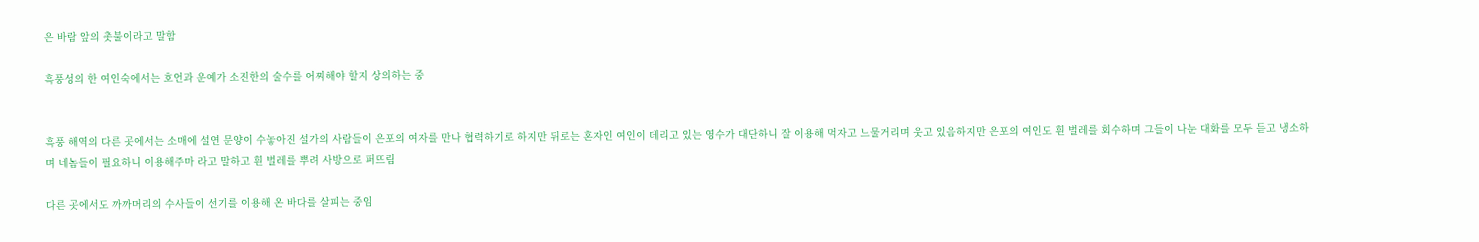은 바람 앞의 촛불이라고 말함

흑풍성의 한 여인숙에서는 호언과 운예가 소진한의 술수를 어찌해야 할지 상의하는 중


흑풍 해역의 다른 곳에서는 소매에 설연 문양이 수놓아진 설가의 사람들이 은포의 여자를 만나 협력하기로 하지만 뒤로는 혼자인 여인이 데리고 있는 영수가 대단하니 잘 이용해 먹자고 느물거리며 웃고 있음하지만 은포의 여인도 흰 벌레를 회수하며 그들이 나눈 대화를 모두 듣고 냉소하며 네놈들이 필요하니 이용해주마 라고 말하고 흰 벌레를 뿌려 사방으로 퍼뜨림

다른 곳에서도 까까머리의 수사들이 선기를 이용해 온 바다를 살피는 중임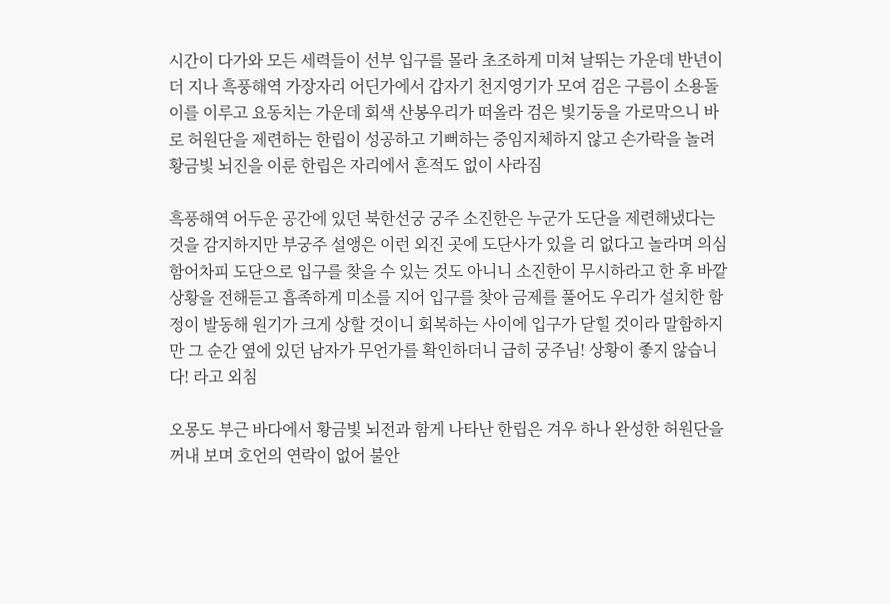시간이 다가와 모든 세력들이 선부 입구를 몰라 초조하게 미쳐 날뛰는 가운데 반년이 더 지나 흑풍해역 가장자리 어딘가에서 갑자기 천지영기가 모여 검은 구름이 소용돌이를 이루고 요동치는 가운데 회색 산봉우리가 떠올라 검은 빛기둥을 가로막으니 바로 허원단을 제련하는 한립이 성공하고 기뻐하는 중임지체하지 않고 손가락을 놀려 황금빛 뇌진을 이룬 한립은 자리에서 흔적도 없이 사라짐

흑풍해역 어두운 공간에 있던 북한선궁 궁주 소진한은 누군가 도단을 제련해냈다는 것을 감지하지만 부궁주 설앵은 이런 외진 곳에 도단사가 있을 리 없다고 놀라며 의심함어차피 도단으로 입구를 찾을 수 있는 것도 아니니 소진한이 무시하라고 한 후 바깥 상황을 전해듣고 흡족하게 미소를 지어 입구를 찾아 금제를 풀어도 우리가 설치한 함정이 발동해 원기가 크게 상할 것이니 회복하는 사이에 입구가 닫힐 것이라 말함하지만 그 순간 옆에 있던 남자가 무언가를 확인하더니 급히 궁주님! 상황이 좋지 않습니다! 라고 외침

오몽도 부근 바다에서 황금빛 뇌전과 함게 나타난 한립은 겨우 하나 완성한 허원단을 꺼내 보며 호언의 연락이 없어 불안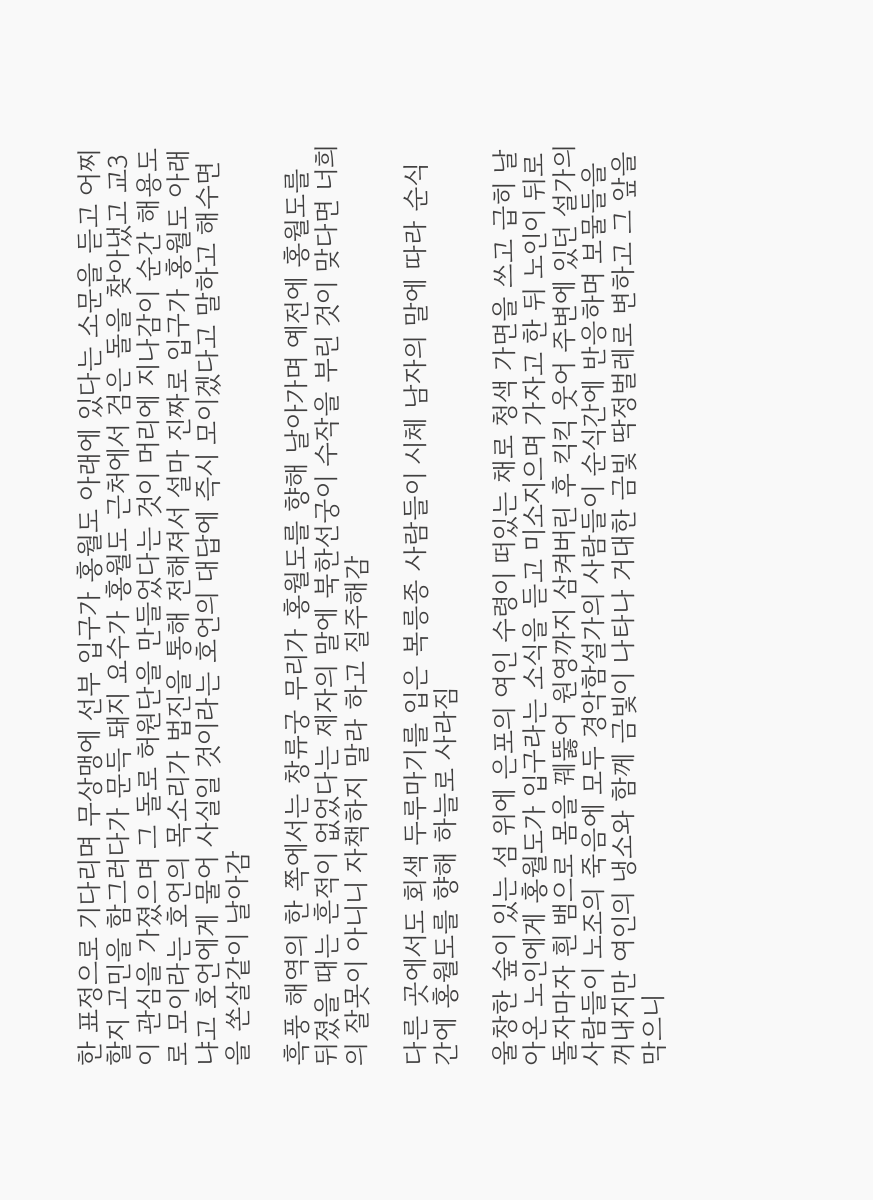한 표정으로 기다리며 무상맹에 선부 입구가 홍월도 아래에 있다는 소문을 듣고 어찌 할지 고민을 함그러다가 문득 돼지 요수가 홍월도 근처에서 검은 돌을 찾아냈고 교3이 관심을 가졌으며 그 돌로 허원단을 만들었다는 것이 머리에 지나감이 순간 해용도로 모이라는 호언의 목소리가 법진을 통해 전해져서 설마 진짜로 입구가 홍월도 아래냐고 호언에게 물어 사실일 것이라는 호언의 대답에 즉시 모이겠다고 말하고 해수면을 쏜살같이 날아감

흑풍 해역의 한 쪽에서는 창류궁 무리가 홍월도를 향해 날아가며 예전에 홍월도를 뒤졌을 때는 흔적이 없었다는 제자의 말에 북한선궁이 수작을 부린 것이 맞다면 너희의 잘못이 아니니 자책하지 말라 하고 질주해감

다른 곳에서도 회색 두루마기를 입은 복릉종 사람들이 시체 남자의 말에 따라 순식간에 홍월도를 향해 하늘로 사라짐

울창한 숲이 있는 섬 위에 은포의 여인 수령이 떠있는 채로 청색 가면을 쓰고 급히 날아온 노인에게 홍월도가 입구라는 소식을 듣고 미소지으며 가자고 한 뒤 노인이 뒤로 돌자마자 흰 뱀으로 몸을 꿰뚫어 원영까지 삼켜버린 후 킥킥 웃어 주변에 있던 설가의 사람들이 노조의 죽음에 모두 경악함설가의 사람들이 순식간에 반응하며 보물들을 꺼내지만 여인의 냉소와 함께 금빛이 나타나 거대한 금빛 딱정벌레로 변하고 그 앞을 막으니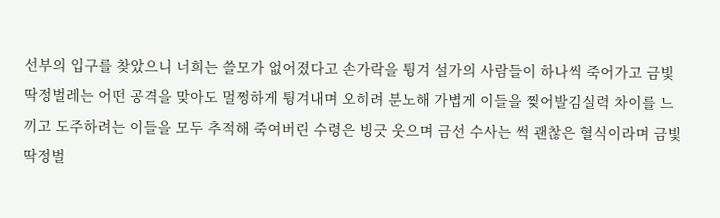선부의 입구를 찾았으니 너희는 쓸모가 없어졌다고 손가락을 튕겨 설가의 사람들이 하나씩 죽어가고 금빛 딱정벌레는 어떤 공격을 맞아도 멀쩡하게 튕겨내며 오히려 분노해 가볍게 이들을 찢어발김실력 차이를 느끼고 도주하려는 이들을 모두 추적해 죽여버린 수령은 빙긋 웃으며 금선 수사는 썩 괜찮은 혈식이라며 금빛 딱정벌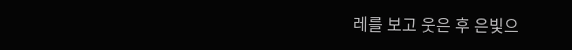레를 보고 웃은 후 은빛으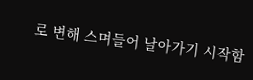로 변해 스며들어 날아가기 시작함